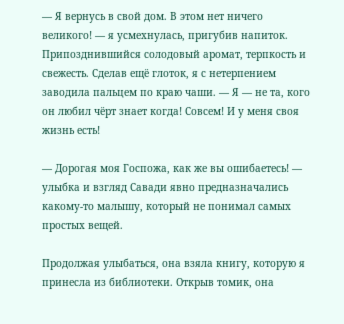— Я вернусь в свой дом. В этом нет ничего великого! — я усмехнулась, пригубив напиток. Припозднившийся солодовый аромат, терпкость и свежесть. Сделав ещё глоток, я с нетерпением заводила пальцем по краю чаши. — Я — не та, кого он любил чёрт знает когда! Совсем! И у меня своя жизнь есть!

— Дорогая моя Госпожа, как же вы ошибаетесь! — улыбка и взгляд Савади явно предназначались какому-то малышу, который не понимал самых простых вещей.

Продолжая улыбаться, она взяла книгу, которую я принесла из библиотеки. Открыв томик, она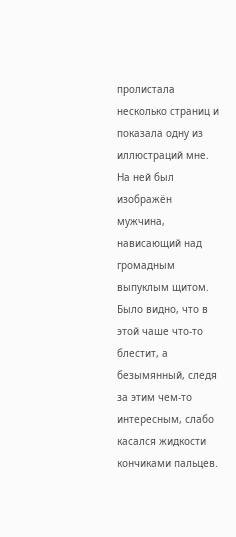пролистала несколько страниц и показала одну из иллюстраций мне. На ней был изображён мужчина, нависающий над громадным выпуклым щитом. Было видно, что в этой чаше что-то блестит, а безымянный, следя за этим чем-то интересным, слабо касался жидкости кончиками пальцев.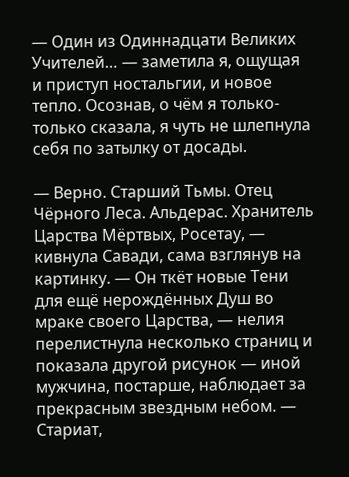— Один из Одиннадцати Великих Учителей… — заметила я, ощущая и приступ ностальгии, и новое тепло. Осознав, о чём я только-только сказала, я чуть не шлепнула себя по затылку от досады.

— Верно. Старший Тьмы. Отец Чёрного Леса. Альдерас. Хранитель Царства Мёртвых, Росетау, — кивнула Савади, сама взглянув на картинку. — Он ткёт новые Тени для ещё нерождённых Душ во мраке своего Царства, — нелия перелистнула несколько страниц и показала другой рисунок — иной мужчина, постарше, наблюдает за прекрасным звездным небом. — Стариат,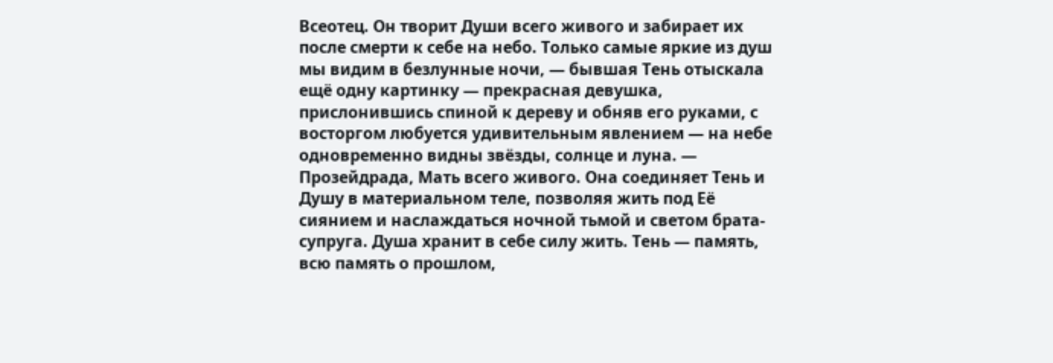Всеотец. Он творит Души всего живого и забирает их после смерти к себе на небо. Только самые яркие из душ мы видим в безлунные ночи, — бывшая Тень отыскала ещё одну картинку — прекрасная девушка, прислонившись спиной к дереву и обняв его руками, с восторгом любуется удивительным явлением — на небе одновременно видны звёзды, солнце и луна. — Прозейдрада, Мать всего живого. Она соединяет Тень и Душу в материальном теле, позволяя жить под Её сиянием и наслаждаться ночной тьмой и светом брата-супруга. Душа хранит в себе силу жить. Тень — память, всю память о прошлом,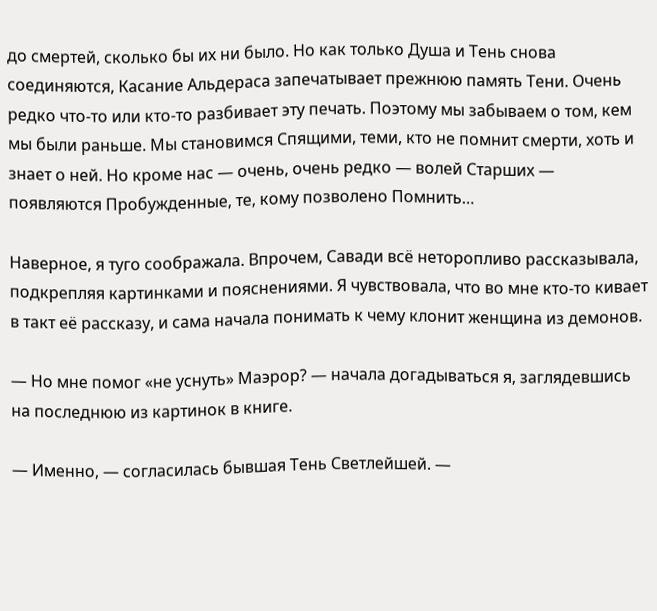до смертей, сколько бы их ни было. Но как только Душа и Тень снова соединяются, Касание Альдераса запечатывает прежнюю память Тени. Очень редко что-то или кто-то разбивает эту печать. Поэтому мы забываем о том, кем мы были раньше. Мы становимся Спящими, теми, кто не помнит смерти, хоть и знает о ней. Но кроме нас — очень, очень редко — волей Старших — появляются Пробужденные, те, кому позволено Помнить…

Наверное, я туго соображала. Впрочем, Савади всё неторопливо рассказывала, подкрепляя картинками и пояснениями. Я чувствовала, что во мне кто-то кивает в такт её рассказу, и сама начала понимать к чему клонит женщина из демонов.

— Но мне помог «не уснуть» Маэрор? — начала догадываться я, заглядевшись на последнюю из картинок в книге.

— Именно, — согласилась бывшая Тень Светлейшей. —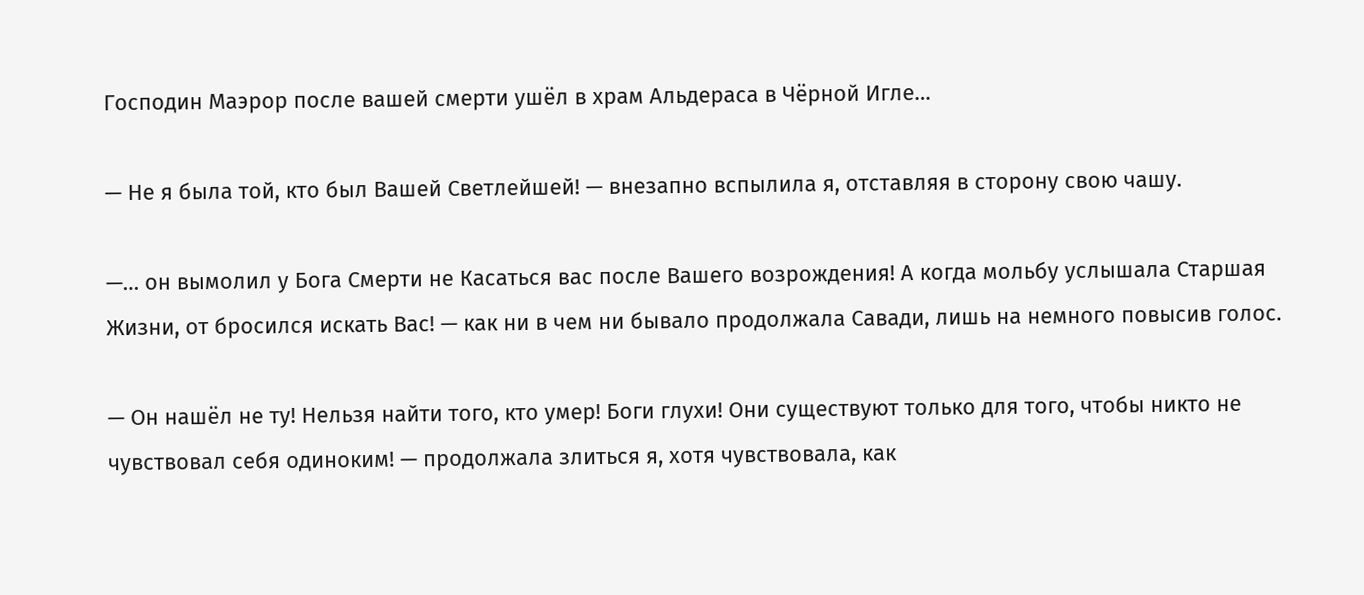Господин Маэрор после вашей смерти ушёл в храм Альдераса в Чёрной Игле…

— Не я была той, кто был Вашей Светлейшей! — внезапно вспылила я, отставляя в сторону свою чашу.

—… он вымолил у Бога Смерти не Касаться вас после Вашего возрождения! А когда мольбу услышала Старшая Жизни, от бросился искать Вас! — как ни в чем ни бывало продолжала Савади, лишь на немного повысив голос.

— Он нашёл не ту! Нельзя найти того, кто умер! Боги глухи! Они существуют только для того, чтобы никто не чувствовал себя одиноким! — продолжала злиться я, хотя чувствовала, как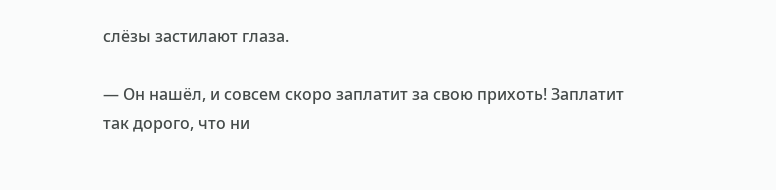слёзы застилают глаза.

— Он нашёл, и совсем скоро заплатит за свою прихоть! Заплатит так дорого, что ни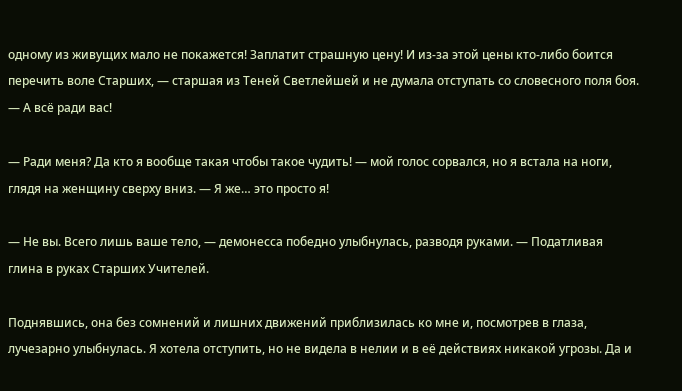одному из живущих мало не покажется! Заплатит страшную цену! И из-за этой цены кто-либо боится перечить воле Старших, — старшая из Теней Светлейшей и не думала отступать со словесного поля боя. — А всё ради вас!

— Ради меня? Да кто я вообще такая чтобы такое чудить! — мой голос сорвался, но я встала на ноги, глядя на женщину сверху вниз. — Я же… это просто я!

— Не вы. Всего лишь ваше тело, — демонесса победно улыбнулась, разводя руками. — Податливая глина в руках Старших Учителей.

Поднявшись, она без сомнений и лишних движений приблизилась ко мне и, посмотрев в глаза, лучезарно улыбнулась. Я хотела отступить, но не видела в нелии и в её действиях никакой угрозы. Да и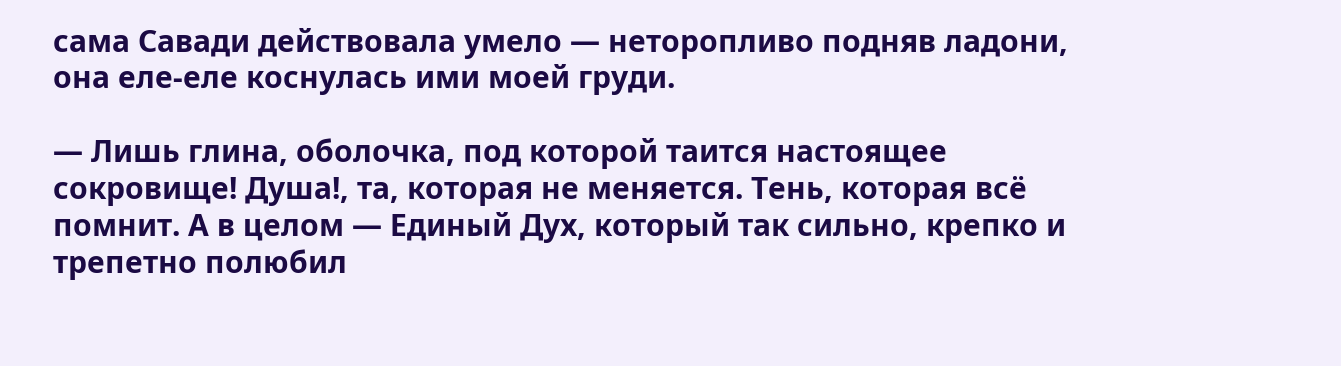сама Савади действовала умело — неторопливо подняв ладони, она еле-еле коснулась ими моей груди.

— Лишь глина, оболочка, под которой таится настоящее сокровище! Душа!, та, которая не меняется. Тень, которая всё помнит. А в целом — Единый Дух, который так сильно, крепко и трепетно полюбил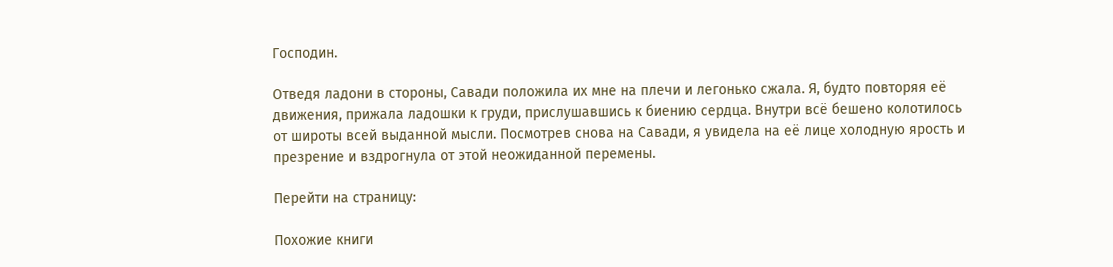Господин.

Отведя ладони в стороны, Савади положила их мне на плечи и легонько сжала. Я, будто повторяя её движения, прижала ладошки к груди, прислушавшись к биению сердца. Внутри всё бешено колотилось от широты всей выданной мысли. Посмотрев снова на Савади, я увидела на её лице холодную ярость и презрение и вздрогнула от этой неожиданной перемены.

Перейти на страницу:

Похожие книги